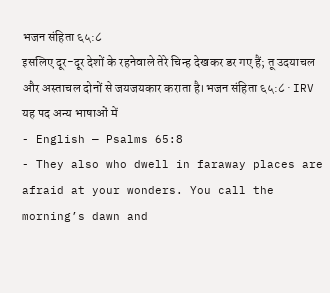भजन संहिता ६५:८
इसलिए दूर-दूर देशों के रहनेवाले तेरे चिन्ह देखकर डर गए हैं; तू उदयाचल और अस्ताचल दोनों से जयजयकार कराता है।भजन संहिता ६५:८ · IRV
यह पद अन्य भाषाओं में
- English — Psalms 65:8
- They also who dwell in faraway places are afraid at your wonders. You call the morning’s dawn and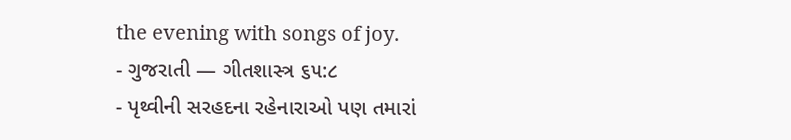the evening with songs of joy.
- ગુજરાતી — ગીતશાસ્ત્ર ૬૫:૮
- પૃથ્વીની સરહદના રહેનારાઓ પણ તમારાં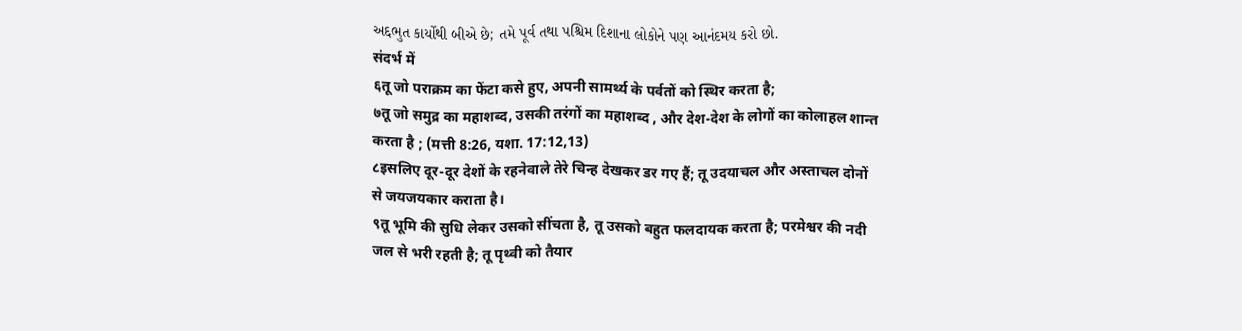અદ્દભુત કાર્યોથી બીએ છે; તમે પૂર્વ તથા પશ્ચિમ દિશાના લોકોને પણ આનંદમય કરો છો.
संदर्भ में
६तू जो पराक्रम का फेंटा कसे हुए, अपनी सामर्थ्य के पर्वतों को स्थिर करता है;
७तू जो समुद्र का महाशब्द, उसकी तरंगों का महाशब्द , और देश-देश के लोगों का कोलाहल शान्त करता है ; (मत्ती 8:26, यशा. 17:12,13)
८इसलिए दूर-दूर देशों के रहनेवाले तेरे चिन्ह देखकर डर गए हैं; तू उदयाचल और अस्ताचल दोनों से जयजयकार कराता है।
९तू भूमि की सुधि लेकर उसको सींचता है, तू उसको बहुत फलदायक करता है; परमेश्वर की नदी जल से भरी रहती है; तू पृथ्वी को तैयार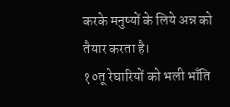करके मनुष्यों के लिये अन्न को तैयार करता है।
१०तू रेघारियों को भली भाँति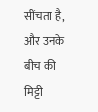सींचता है, और उनके बीच की मिट्टी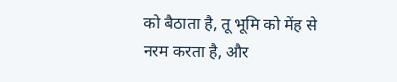को बैठाता है, तू भूमि को मेंह से नरम करता है, और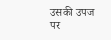उसकी उपज पर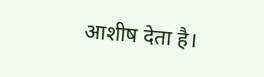आशीष देता है।